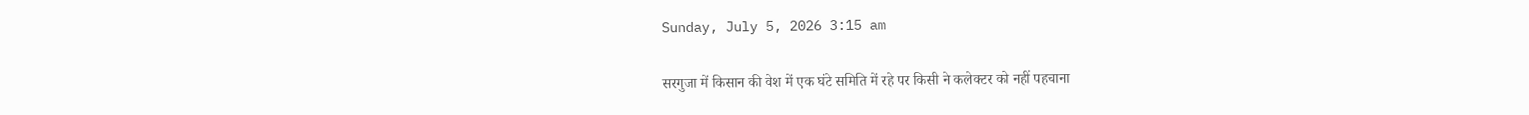Sunday, July 5, 2026 3:15 am

सरगुजा में किसान की वेश में एक घंटे समिति में रहे पर किसी ने कलेक्टर को नहीं पहचाना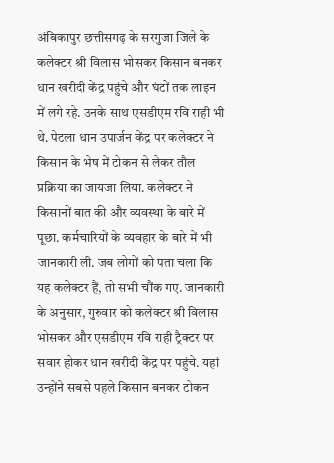अंबिकापुर छत्तीसगढ़ के सरगुजा जिले के कलेक्टर श्री विलास भोसकर किसान बनकर धान खरीदी केंद्र पहुंचे और घंटों तक लाइन में लगे रहे. उनके साथ एसडीएम रवि राही भी थे. पेटला धान उपार्जन केंद्र पर कलेक्टर ने किसान के भेष में टोकन से लेकर तौल प्रक्रिया का जायजा लिया. कलेक्टर ने किसानों बात की और व्यवस्था के बारे में पूछा. कर्मचारियों के व्यवहार के बारे में भी जानकारी ली. जब लोगों को पता चला कि यह कलेक्टर हैं, तो सभी चौंक गए. जानकारी के अनुसार, गुरुवार को कलेक्टर श्री विलास भोसकर और एसडीएम रवि राही ट्रैक्टर पर सवार होकर धान खरीदी केंद्र पर पहुंचे. यहां उन्होंने सबसे पहले किसान बनकर टोकन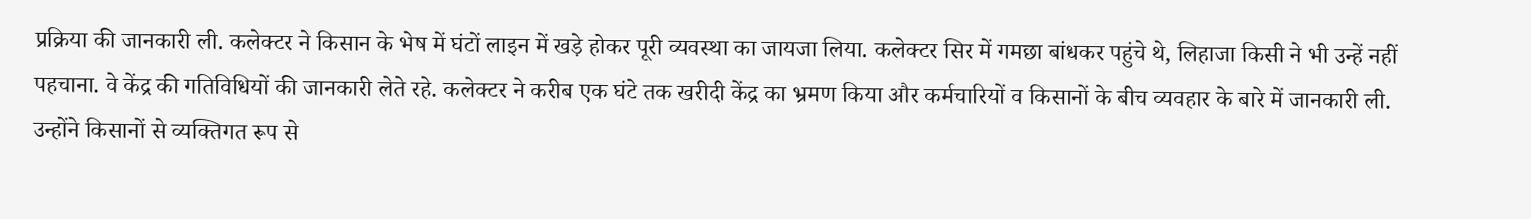प्रक्रिया की जानकारी ली. कलेक्टर ने किसान के भेष में घंटों लाइन में खड़े होकर पूरी व्यवस्था का जायजा लिया. कलेक्टर सिर में गमछा बांधकर पहुंचे थे, लिहाजा किसी ने भी उन्हें नहीं पहचाना. वे केंद्र की गतिविधियों की जानकारी लेते रहे. कलेक्टर ने करीब एक घंटे तक खरीदी केंद्र का भ्रमण किया और कर्मचारियों व किसानों के बीच व्यवहार के बारे में जानकारी ली. उन्होंने किसानों से व्यक्तिगत रूप से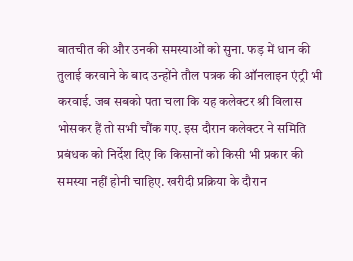बातचीत की और उनकी समस्याओं को सुना. फड़ में धान की तुलाई करवाने के बाद उन्होंने तौल पत्रक की ऑनलाइन एंट्री भी करवाई. जब सबको पता चला कि यह कलेक्टर श्री विलास भोसकर हैं तो सभी चौंक गए. इस दौरान कलेक्टर ने समिति प्रबंधक को निर्देश दिए कि किसानों को किसी भी प्रकार की समस्या नहीं होनी चाहिए. खरीदी प्रक्रिया के दौरान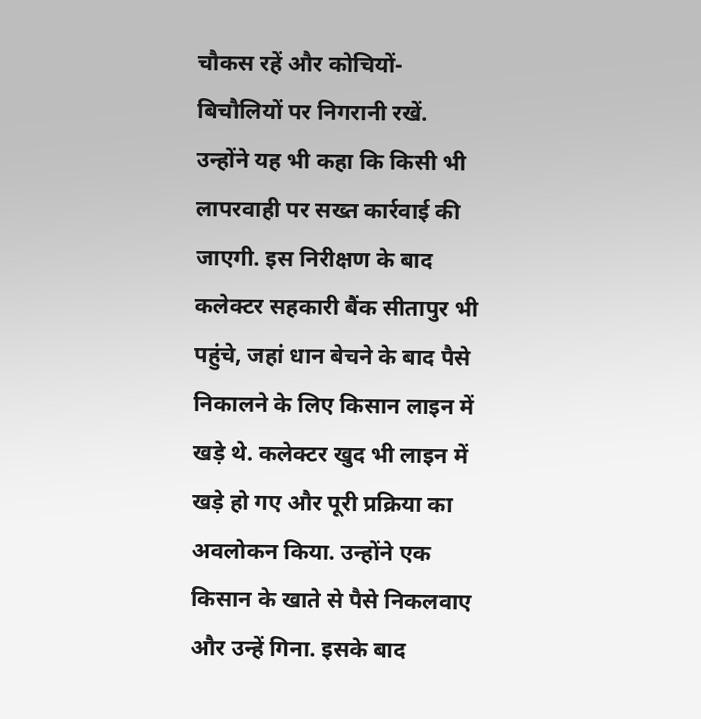चौकस रहें और कोचियों-बिचौलियों पर निगरानी रखें. उन्होंने यह भी कहा कि किसी भी लापरवाही पर सख्त कार्रवाई की जाएगी. इस निरीक्षण के बाद कलेक्टर सहकारी बैंक सीतापुर भी पहुंचे, जहां धान बेचने के बाद पैसे निकालने के लिए किसान लाइन में खड़े थे. कलेक्टर खुद भी लाइन में खड़े हो गए और पूरी प्रक्रिया का अवलोकन किया. उन्होंने एक किसान के खाते से पैसे निकलवाए और उन्हें गिना. इसके बाद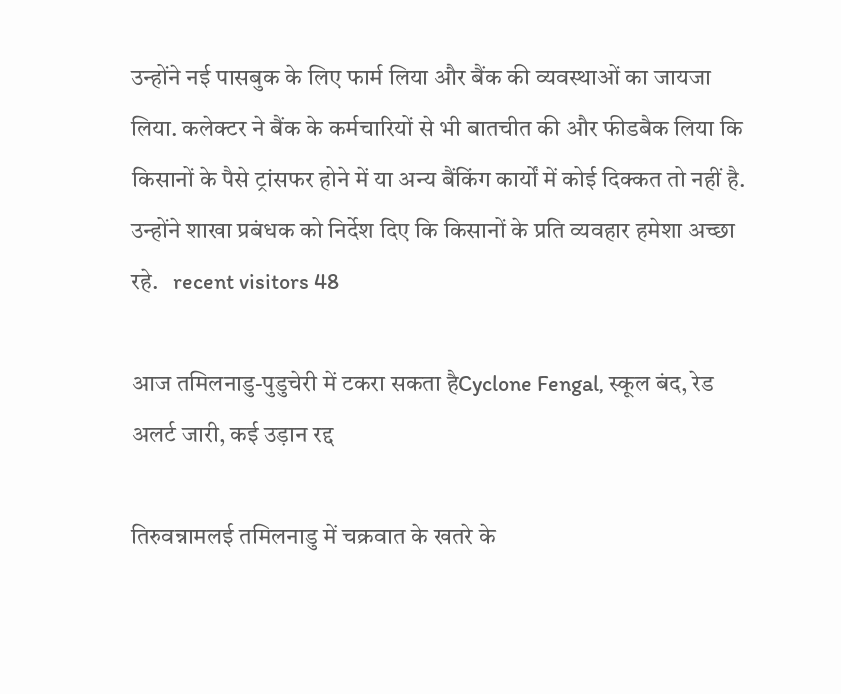उन्होंने नई पासबुक के लिए फार्म लिया और बैंक की व्यवस्थाओं का जायजा लिया. कलेक्टर ने बैंक के कर्मचारियों से भी बातचीत की और फीडबैक लिया कि किसानों के पैसे ट्रांसफर होने में या अन्य बैंकिंग कार्यों में कोई दिक्कत तो नहीं है. उन्होंने शाखा प्रबंधक को निर्देश दिए कि किसानों के प्रति व्यवहार हमेशा अच्छा रहे.   recent visitors 48

आज तमिलनाडु-पुडुचेरी में टकरा सकता हैCyclone Fengal, स्कूल बंद, रेड अलर्ट जारी, कई उड़ान रद्द

तिरुवन्नामलई तमिलनाडु में चक्रवात के खतरे के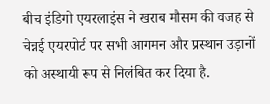बीच इंडिगो एयरलाइंस ने खराब मौसम की वजह से चेन्नई एयरपोर्ट पर सभी आगमन और प्रस्थान उड़ानों को अस्थायी रूप से निलंबित कर दिया है.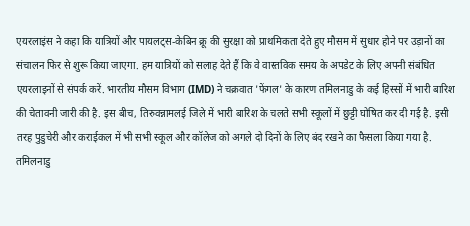एयरलाइंस ने कहा कि यात्रियों और पायलट्स-केबिन क्रू की सुरक्षा को प्राथमिकता देते हुए मौसम में सुधार होने पर उड़ानों का संचालन फिर से शुरू किया जाएगा. हम यात्रियों को सलाह देते हैं कि वे वास्तविक समय के अपडेट के लिए अपनी संबंधित एयरलाइनों से संपर्क करें. भारतीय मौसम विभाग (IMD) ने चक्रवात 'फेंगल' के कारण तमिलनाडु के कई हिस्सों में भारी बारिश की चेतावनी जारी की है. इस बीच, तिरुवन्नामलई जिले में भारी बारिश के चलते सभी स्कूलों में छुट्टी घोषित कर दी गई है. इसी तरह पुडुचेरी और कराईकल में भी सभी स्कूल और कॉलेज को अगले दो दिनों के लिए बंद रखने का फैसला किया गया है. तमिलनाडु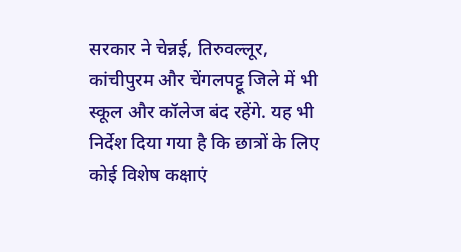सरकार ने चेन्नई, तिरुवल्लूर, कांचीपुरम और चेंगलपट्टू जिले में भी स्कूल और कॉलेज बंद रहेंगे. यह भी निर्देश दिया गया है कि छात्रों के लिए कोई विशेष कक्षाएं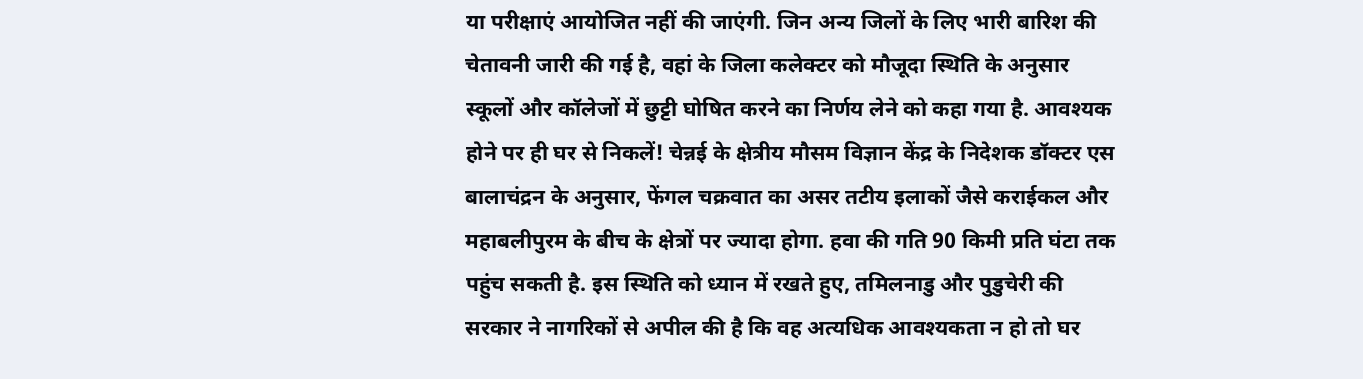या परीक्षाएं आयोजित नहीं की जाएंगी. जिन अन्य जिलों के लिए भारी बारिश की चेतावनी जारी की गई है, वहां के जिला कलेक्टर को मौजूदा स्थिति के अनुसार स्कूलों और कॉलेजों में छुट्टी घोषित करने का निर्णय लेने को कहा गया है. आवश्यक होने पर ही घर से निकलें! चेन्नई के क्षेत्रीय मौसम विज्ञान केंद्र के निदेशक डॉक्टर एस बालाचंद्रन के अनुसार, फेंगल चक्रवात का असर तटीय इलाकों जैसे कराईकल और महाबलीपुरम के बीच के क्षेत्रों पर ज्यादा होगा. हवा की गति 90 किमी प्रति घंटा तक पहुंच सकती है. इस स्थिति को ध्यान में रखते हुए, तमिलनाडु और पुडुचेरी की सरकार ने नागरिकों से अपील की है कि वह अत्यधिक आवश्यकता न हो तो घर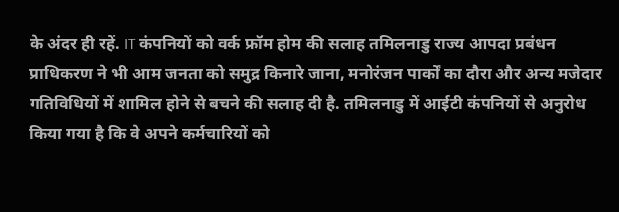के अंदर ही रहें. IT कंपनियों को वर्क फ्रॉम होम की सलाह तमिलनाडु राज्य आपदा प्रबंधन प्राधिकरण ने भी आम जनता को समुद्र किनारे जाना, मनोरंजन पार्कों का दौरा और अन्य मजेदार गतिविधियों में शामिल होने से बचने की सलाह दी है. तमिलनाडु में आईटी कंपनियों से अनुरोध किया गया है कि वे अपने कर्मचारियों को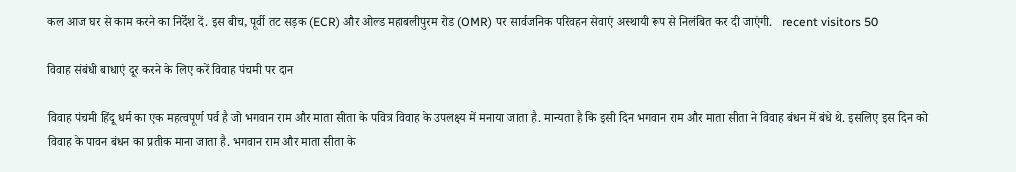कल आज घर से काम करने का निर्देश दें. इस बीच, पूर्वी तट सड़क (ECR) और ओल्ड महाबलीपुरम रोड (OMR) पर सार्वजनिक परिवहन सेवाएं अस्थायी रूप से निलंबित कर दी जाएंगी.   recent visitors 50

विवाह संबंधी बाधाएं दूर करने के लिए करें विवाह पंचमी पर दान

विवाह पंचमी हिंदू धर्म का एक महत्वपूर्ण पर्व है जो भगवान राम और माता सीता के पवित्र विवाह के उपलक्ष्य में मनाया जाता है. मान्यता है कि इसी दिन भगवान राम और माता सीता ने विवाह बंधन में बंधे थे. इसलिए इस दिन को विवाह के पावन बंधन का प्रतीक माना जाता है. भगवान राम और माता सीता के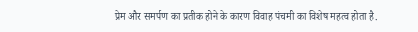प्रेम और समर्पण का प्रतीक होने के कारण विवाह पंचमी का विशेष महत्व होता है.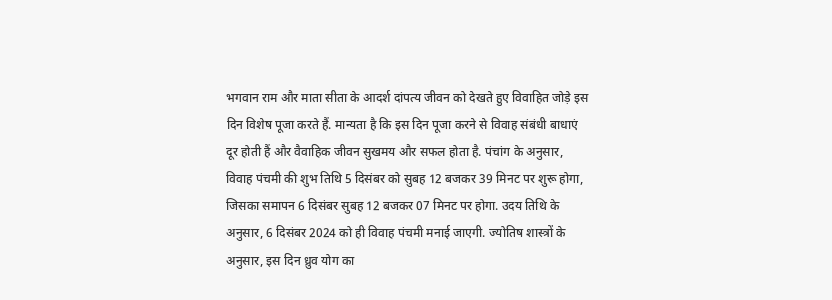भगवान राम और माता सीता के आदर्श दांपत्य जीवन को देखते हुए विवाहित जोड़े इस दिन विशेष पूजा करते हैं. मान्यता है कि इस दिन पूजा करने से विवाह संबंधी बाधाएं दूर होती हैं और वैवाहिक जीवन सुखमय और सफल होता है. पंचांग के अनुसार, विवाह पंचमी की शुभ तिथि 5 दिसंबर को सुबह 12 बजकर 39 मिनट पर शुरू होगा, जिसका समापन 6 दिसंबर सुबह 12 बजकर 07 मिनट पर होगा. उदय तिथि के अनुसार, 6 दिसंबर 2024 को ही विवाह पंचमी मनाई जाएगी. ज्योतिष शास्त्रों के अनुसार, इस दिन ध्रुव योग का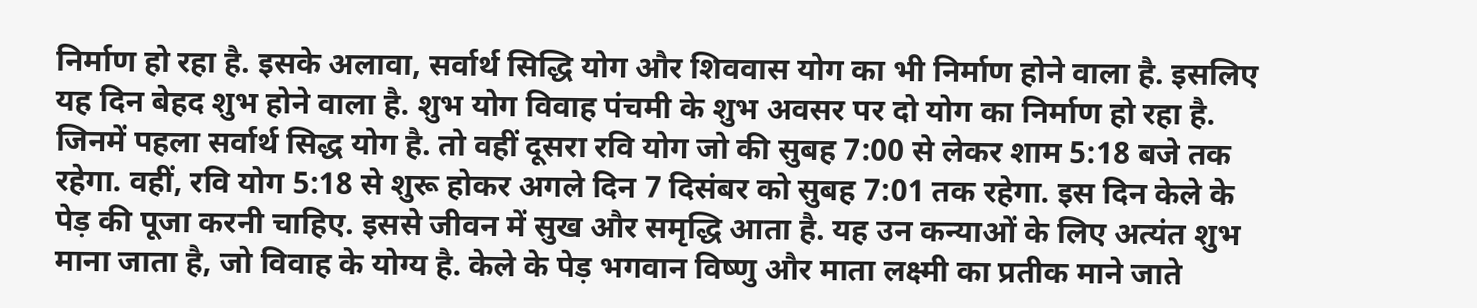निर्माण हो रहा है. इसके अलावा, सर्वार्थ सिद्धि योग और शिववास योग का भी निर्माण होने वाला है. इसलिए यह दिन बेहद शुभ होने वाला है. शुभ योग विवाह पंचमी के शुभ अवसर पर दो योग का निर्माण हो रहा है. जिनमें पहला सर्वार्थ सिद्ध योग है. तो वहीं दूसरा रवि योग जो की सुबह 7:00 से लेकर शाम 5:18 बजे तक रहेगा. वहीं, रवि योग 5:18 से शुरू होकर अगले दिन 7 दिसंबर को सुबह 7:01 तक रहेगा. इस दिन केले के पेड़ की पूजा करनी चाहिए. इससे जीवन में सुख और समृद्धि आता है. यह उन कन्याओं के लिए अत्यंत शुभ माना जाता है, जो विवाह के योग्य है. केले के पेड़ भगवान विष्णु और माता लक्ष्मी का प्रतीक माने जाते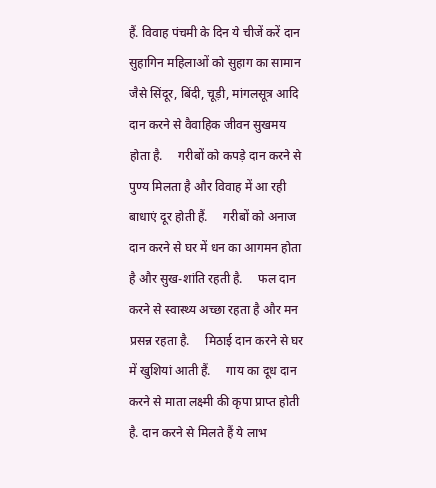हैं. विवाह पंचमी के दिन ये चीजें करें दान     सुहागिन महिलाओं को सुहाग का सामान जैसे सिंदूर, बिंदी, चूड़ी, मांगलसूत्र आदि दान करने से वैवाहिक जीवन सुखमय होता है.     गरीबों को कपड़े दान करने से पुण्य मिलता है और विवाह में आ रही बाधाएं दूर होती हैं.     गरीबों को अनाज दान करने से घर में धन का आगमन होता है और सुख-शांति रहती है.     फल दान करने से स्वास्थ्य अच्छा रहता है और मन प्रसन्न रहता है.     मिठाई दान करने से घर में खुशियां आती हैं.     गाय का दूध दान करने से माता लक्ष्मी की कृपा प्राप्त होती है. दान करने से मिलते हैं ये लाभ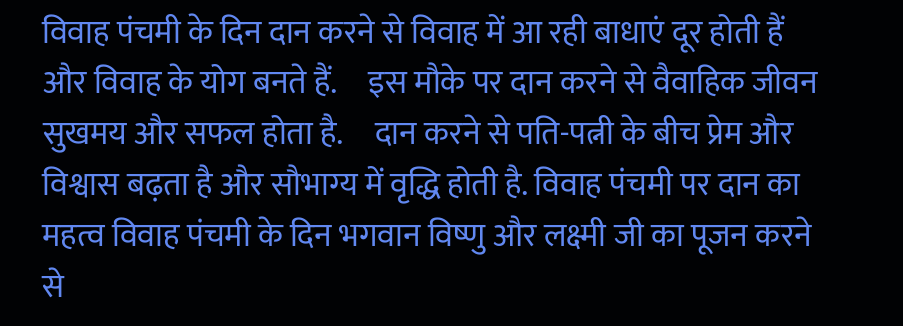विवाह पंचमी के दिन दान करने से विवाह में आ रही बाधाएं दूर होती हैं और विवाह के योग बनते हैं.     इस मौके पर दान करने से वैवाहिक जीवन सुखमय और सफल होता है.     दान करने से पति-पत्नी के बीच प्रेम और विश्वास बढ़ता है और सौभाग्य में वृद्धि होती है. विवाह पंचमी पर दान का महत्व विवाह पंचमी के दिन भगवान विष्णु और लक्ष्मी जी का पूजन करने से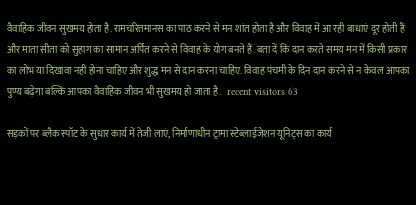वैवाहिक जीवन सुखमय होता है. रामचरितमानस का पाठ करने से मन शांत होता है और विवाह में आ रही बाधाएं दूर होती हैं और माता सीता को सुहाग का सामान अर्पित करने से विवाह के योग बनते हैं. बता दें कि दान करते समय मन में किसी प्रकार का लोभ या दिखावा नहीं होना चाहिए और शुद्ध मन से दान करना चाहिए. विवाह पंचमी के दिन दान करने से न केवल आपका पुण्य बढ़ेगा बल्कि आपका वैवाहिक जीवन भी सुखमय हो जाता है.   recent visitors 63

सड़कों पर ब्लैक स्पॉट के सुधार कार्य में तेजी लाएं, निर्माणाधीन ट्रामा स्टेब्लाईजेशन यूनिट्स का कार्य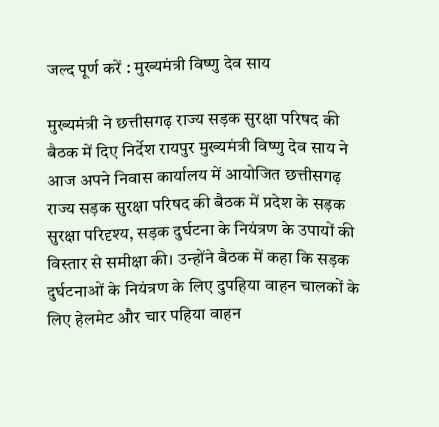जल्द पूर्ण करें : मुख्यमंत्री विष्णु देव साय

मुख्यमंत्री ने छत्तीसगढ़ राज्य सड़क सुरक्षा परिषद की बैठक में दिए निर्देश रायपुर मुख्यमंत्री विष्णु देव साय ने आज अपने निवास कार्यालय में आयोजित छत्तीसगढ़ राज्य सड़क सुरक्षा परिषद की बैठक में प्रदेश के सड़क सुरक्षा परिदृश्य, सड़क दुर्घटना के नियंत्रण के उपायों की विस्तार से समीक्षा की। उन्होंने बैठक में कहा कि सड़क दुर्घटनाओं के नियंत्रण के लिए दुपहिया वाहन चालकों के लिए हेलमेट और चार पहिया वाहन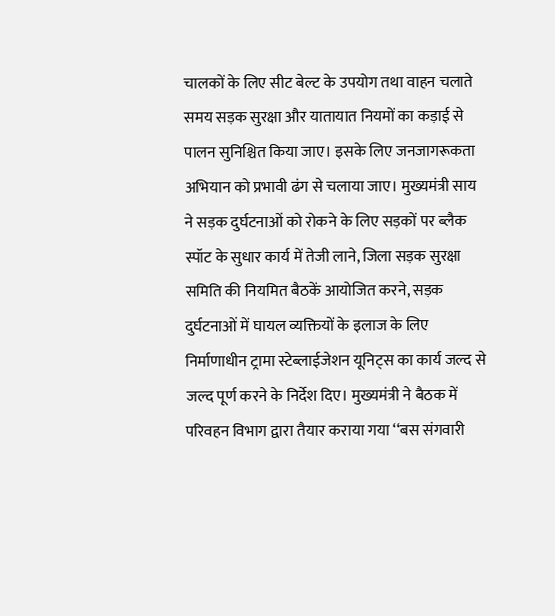चालकों के लिए सीट बेल्ट के उपयोग तथा वाहन चलाते समय सड़क सुरक्षा और यातायात नियमों का कड़ाई से पालन सुनिश्चित किया जाए। इसके लिए जनजागरूकता अभियान को प्रभावी ढंग से चलाया जाए। मुख्यमंत्री साय ने सड़क दुर्घटनाओं को रोकने के लिए सड़कों पर ब्लैक स्पॉट के सुधार कार्य में तेजी लाने, जिला सड़क सुरक्षा समिति की नियमित बैठकें आयोजित करने, सड़क दुर्घटनाओं में घायल व्यक्तियों के इलाज के लिए निर्माणाधीन ट्रामा स्टेब्लाईजेशन यूनिट्स का कार्य जल्द से जल्द पूर्ण करने के निर्देश दिए। मुख्यमंत्री ने बैठक में परिवहन विभाग द्वारा तैयार कराया गया ‘‘बस संगवारी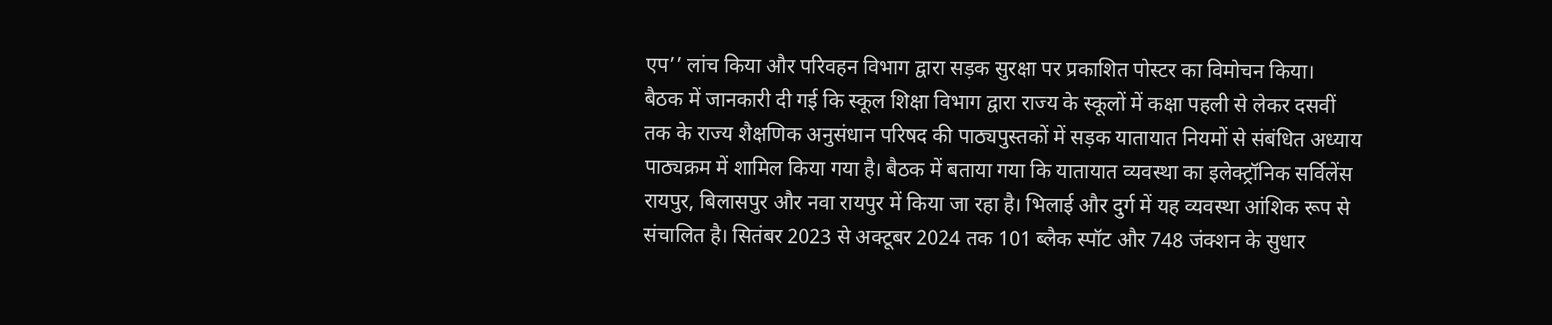एप’’ लांच किया और परिवहन विभाग द्वारा सड़क सुरक्षा पर प्रकाशित पोस्टर का विमोचन किया।     बैठक में जानकारी दी गई कि स्कूल शिक्षा विभाग द्वारा राज्य के स्कूलों में कक्षा पहली से लेकर दसवीं तक के राज्य शैक्षणिक अनुसंधान परिषद की पाठ्यपुस्तकों में सड़क यातायात नियमों से संबंधित अध्याय पाठ्यक्रम में शामिल किया गया है। बैठक में बताया गया कि यातायात व्यवस्था का इलेक्ट्रॉनिक सर्विलेंस रायपुर, बिलासपुर और नवा रायपुर में किया जा रहा है। भिलाई और दुर्ग में यह व्यवस्था आंशिक रूप से संचालित है। सितंबर 2023 से अक्टूबर 2024 तक 101 ब्लैक स्पॉट और 748 जंक्शन के सुधार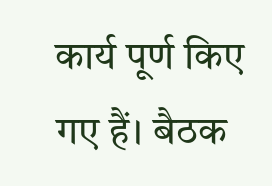कार्य पूर्ण किए गए हैं। बैठक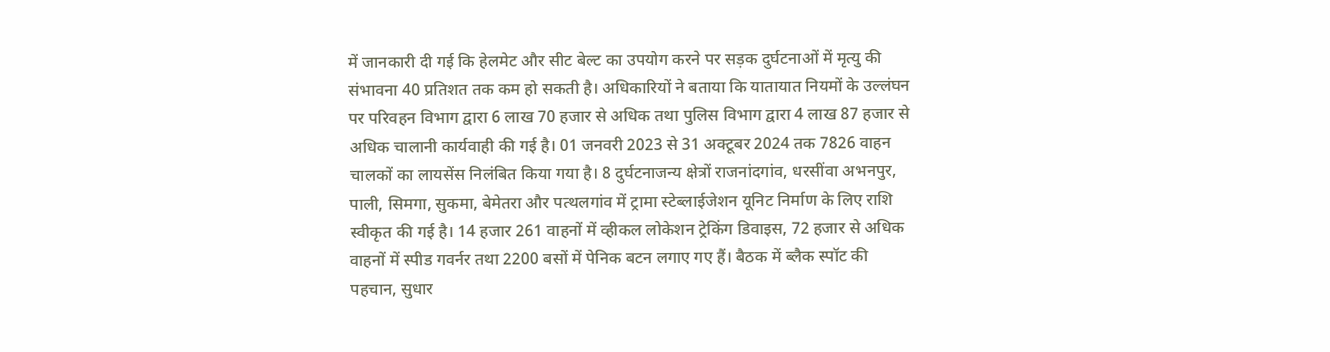में जानकारी दी गई कि हेलमेट और सीट बेल्ट का उपयोग करने पर सड़क दुर्घटनाओं में मृत्यु की संभावना 40 प्रतिशत तक कम हो सकती है। अधिकारियों ने बताया कि यातायात नियमों के उल्लंघन पर परिवहन विभाग द्वारा 6 लाख 70 हजार से अधिक तथा पुलिस विभाग द्वारा 4 लाख 87 हजार से अधिक चालानी कार्यवाही की गई है। 01 जनवरी 2023 से 31 अक्टूबर 2024 तक 7826 वाहन चालकों का लायसेंस निलंबित किया गया है। 8 दुर्घटनाजन्य क्षेत्रों राजनांदगांव, धरसींवा अभनपुर, पाली, सिमगा, सुकमा, बेमेतरा और पत्थलगांव में ट्रामा स्टेब्लाईजेशन यूनिट निर्माण के लिए राशि स्वीकृत की गई है। 14 हजार 261 वाहनों में व्हीकल लोकेशन ट्रेकिंग डिवाइस, 72 हजार से अधिक वाहनों में स्पीड गवर्नर तथा 2200 बसों में पेनिक बटन लगाए गए हैं। बैठक में ब्लैक स्पॉट की पहचान, सुधार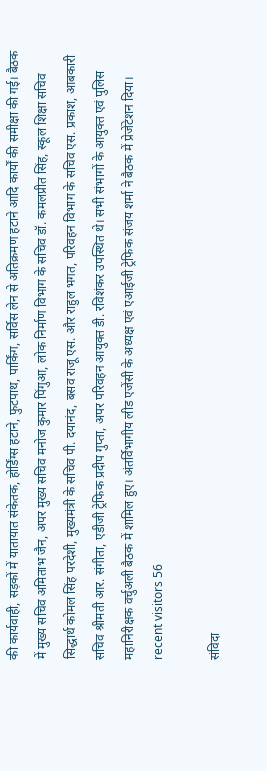की कार्यवाही, सड़कों में यातायात संकेतक, होर्डिंग्स हटाने, फुटपाथ, पार्किंग, सर्विस लेन से अतिक्रमण हटाने आदि कार्यों की समीक्षा की गई। बैठक में मुख्य सचिव अमिताभ जैन, अपर मुख्य सचिव मनोज कुमार पिंगुआ, लोक निर्माण विभाग के सचिव डॉ. कमलप्रीत सिंह, स्कूल शिक्षा सचिव सिद्धार्थ कोमल सिंह परदेशी, मुख्यमंत्री के सचिव पी. दयानंद, बसव राजू एस. और राहुल भगत, परिवहन विभाग के सचिव एस. प्रकाश, आबकारी सचिव श्रीमती आर. संगीता, एडीजी ट्रेफिक प्रदीप गुप्ता, अपर परिवहन आयुक्त डी. रविशंकर उपस्थित थे। सभी संभागों के आयुक्त एवं पुलिस महानिरीक्षक वर्चुअली बैठक में शामिल हुए। अंतर्विभागीय लीड एजेंसी के अध्यक्ष एवं एआईजी ट्रेफिक संजय शर्मा ने बैठक में प्रेजेंटेशन दिया। recent visitors 56

संविदा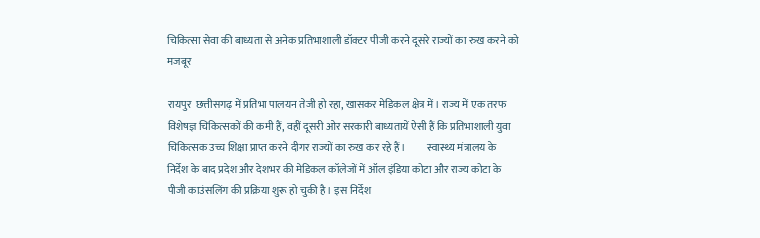चिकित्सा सेवा की बाध्यता से अनेक प्रतिभाशाली डॉक्टर पीजी करने दूसरे राज्यों का रुख करने को मजबूर

रायपुर  छत्तीसगढ़ में प्रतिभा पालयन तेजी हो रहा, खासकर मेडिकल क्षेत्र में। राज्य में एक तरफ विशेषज्ञ चिकित्सकों की कमी हैं, वहीं दूसरी ओर सरकारी बाध्यतायें ऐसी हैं कि प्रतिभाशाली युवा चिकित्सक उच्च शिक्षा प्राप्त करने दीगर राज्यों का रुख कर रहे हैं।          स्वास्थ्य मंत्रालय के निर्देश के बाद प्रदेश और देशभर की मेडिकल कॉलेजों में ऑल इंडिया कोटा और राज्य कोटा के पीजी काउंसलिंग की प्रक्रिया शुरू हो चुकी है। इस निर्देश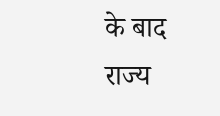के बाद राज्य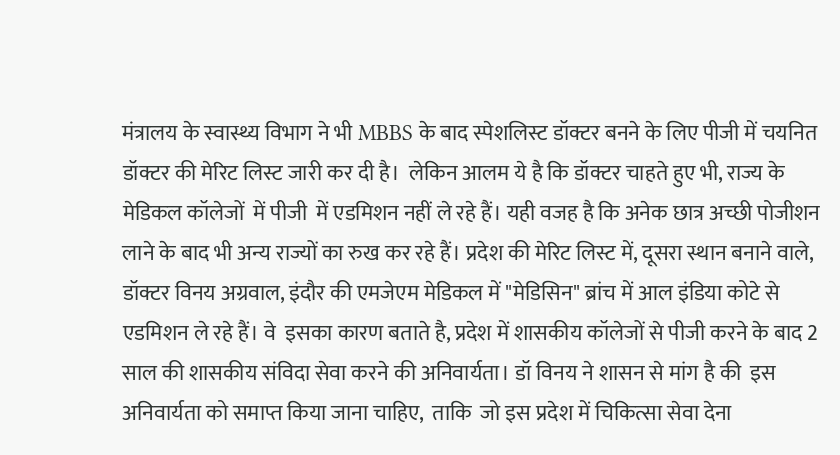मंत्रालय के स्वास्थ्य विभाग ने भी MBBS के बाद स्पेशलिस्ट डॉक्टर बनने के लिए पीजी में चयनित डॉक्टर की मेरिट लिस्ट जारी कर दी है।  लेकिन आलम ये है कि डॉक्टर चाहते हुए भी, राज्य के मेडिकल कॉलेजों  में पीजी  में एडमिशन नहीं ले रहे हैं। यही वजह है कि अनेक छात्र अच्छी पोजीशन लाने के बाद भी अन्य राज्यों का रुख कर रहे हैं। प्रदेश की मेरिट लिस्ट में, दूसरा स्थान बनाने वाले, डॉक्टर विनय अग्रवाल, इंदौर की एमजेएम मेडिकल में "मेडिसिन" ब्रांच में आल इंडिया कोटे से एडमिशन ले रहे हैं। वे  इसका कारण बताते है, प्रदेश में शासकीय कॉलेजों से पीजी करने के बाद 2 साल की शासकीय संविदा सेवा करने की अनिवार्यता। डॉ विनय ने शासन से मांग है की  इस अनिवार्यता को समाप्त किया जाना चाहिए,  ताकि  जो इस प्रदेश में चिकित्सा सेवा देना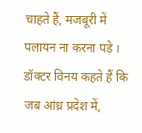चाहते हैं, मजबूरी में पलायन ना करना पड़े । डॉक्टर विनय कहते हैं कि जब आंध्र प्रदेश में,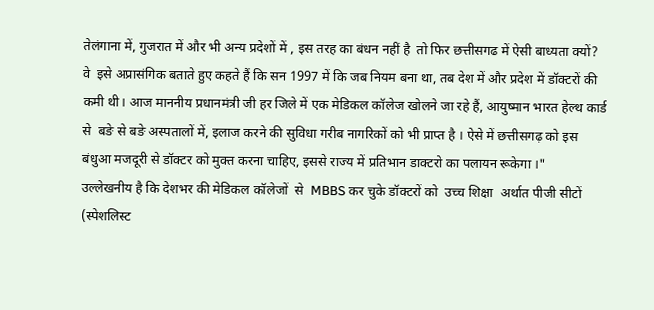तेलंगाना में, गुजरात में और भी अन्य प्रदेशों में , इस तरह का बंधन नहीं है  तो फिर छत्तीसगढ में ऐसी बाध्यता क्यों?  वे  इसे अप्रासंगिक बताते हुए कहते हैं कि सन 1997 में कि जब नियम बना था, तब देश में और प्रदेश में डॉक्टरों की कमी थी। आज माननीय प्रधानमंत्री जी हर जिले में एक मेडिकल कॉलेज खोलने जा रहे हैं, आयुष्मान भारत हेल्थ कार्ड से  बङे से बङे अस्पतालों में, इलाज करने की सुविधा गरीब नागरिकों को भी प्राप्त है । ऐसे में छत्तीसगढ़ को इस बंधुआ मजदूरी से डॉक्टर को मुक्त करना चाहिए, इससे राज्य में प्रतिभान डाक्टरो का पलायन रूकेगा ।"      उल्लेखनीय है कि देशभर की मेडिकल कॉलेजों  से  MBBS कर चुके डॉक्टरों को  उच्च शिक्षा  अर्थात पीजी सीटों (स्पेशलिस्ट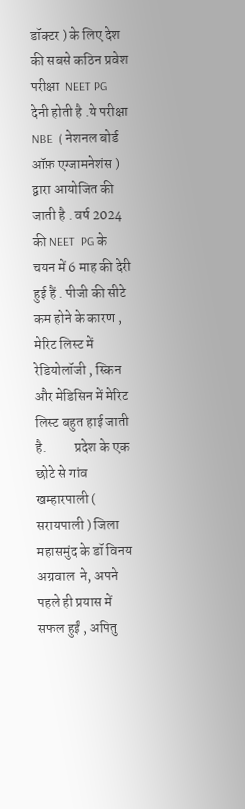डॉक्टर ) के लिए देश की सबसे कठिन प्रवेश परीक्षा  NEET PG   देनी होती है .ये परीक्षा NBE  ( नेशनल बोर्ड ऑफ़ एग्जामनेशंस ) द्वारा आयोजित की जाती है . वर्ष 2024 की NEET  PG के चयन में 6 माह की देरी  हुई हैं . पीजी की सीटे कम होने के कारण , मेरिट लिस्ट में रेडियोलॉजी , स्किन  और मेडिसिन में मेरिट लिस्ट बहुत हाई जाती है.          प्रदेश के एक छोटे से गांव खम्हारपाली ( सरायपाली ) जिला महासमुंद के डॉ विनय अग्रवाल  ने, अपने पहले ही प्रयास में  सफल हुईं , अपितु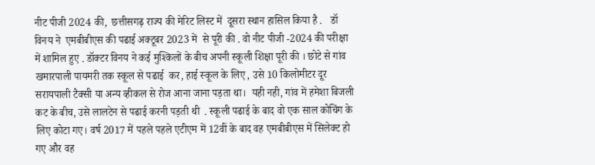नीट पीजी 2024 की,  छत्तीसगढ़ राज्य की मेरिट लिस्ट में  दूसरा स्थान हासिल किया है .   डॉ विनय ने  एमबीबीएस की पढाई अक्टूबर 2023 में  से पूरी की . वो नीट पीजी -2024 की परीक्षा में शामिल हुए . डॉक्टर विनय ने कई मुश्किलों के बीच अपनी स्कूली शिक्षा पूरी की । छोटे से गांव खमारपाली पायमरी तक स्कूल से पढाई  कर, हाई स्कूल के लिए , उसे 10 किलोमीटर दूर सरायपाली टैक्सी या अन्य व्हीकल से रोज आना जाना पड़ता था।  यही नही, गांव में हमेशा बिजली कट के बीच, उसे लालटेन से पढाई करनी पड़ती थी  . स्कूली पढाई के बाद वो एक साल कोचिंग के लिए कोटा गए। वर्ष 2017 में पहले पहले एटीएम में 12वीं के बाद वह एमबीबीएस में सिलेक्ट हो गए और वह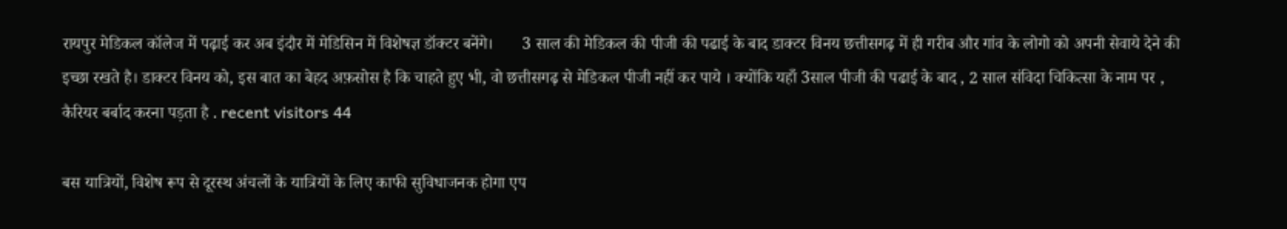रायपुर मेडिकल कॉलेज में पढ़ाई कर अब इंदौर में मेडिसिन में विशेषज्ञ डॉक्टर बनेंगे।       3 साल की मेडिकल की पीजी की पढाई के बाद डाक्टर विनय छत्तीसगढ़ में ही गरीब और गांव के लोगो को अपनी सेवाये देने की इच्छा रखते है। डाक्टर विनय को, इस बात का बेहद अफ़सोस है कि चाहते हुए भी, वो छत्तीसगढ़ से मेडिकल पीजी नहीं कर पाये । क्योंकि यहाँ 3साल पीजी की पढाई के बाद , 2 साल संविदा चिकित्सा के नाम पर , कैरियर बर्बाद करना पड़ता है . recent visitors 44

बस यात्रियों, विशेष रूप से दूरस्थ अंचलों के यात्रियों के लिए काफी सुविधाजनक होगा एप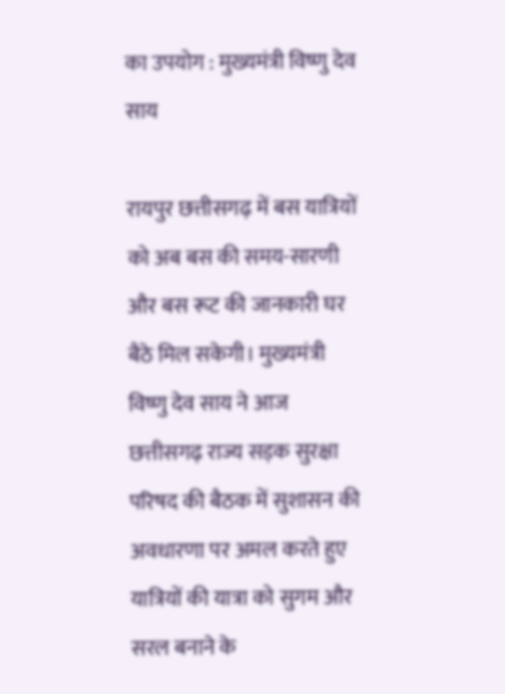का उपयोग : मुख्यमंत्री विष्णु देव साय

रायपुर छत्तीसगढ़ में बस यात्रियों को अब बस की समय-सारणी और बस रूट की जानकारी घर बैठे मिल सकेगी। मुख्यमंत्री विष्णु देव साय ने आज छत्तीसगढ़ राज्य सड़क सुरक्षा परिषद की बैठक में सुशासन की अवधारणा पर अमल करते हुए यात्रियों की यात्रा को सुगम और सरल बनाने के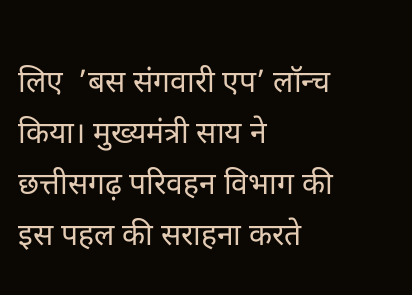लिए  ’बस संगवारी एप’ लॉन्च किया। मुख्यमंत्री साय ने छत्तीसगढ़ परिवहन विभाग की इस पहल की सराहना करते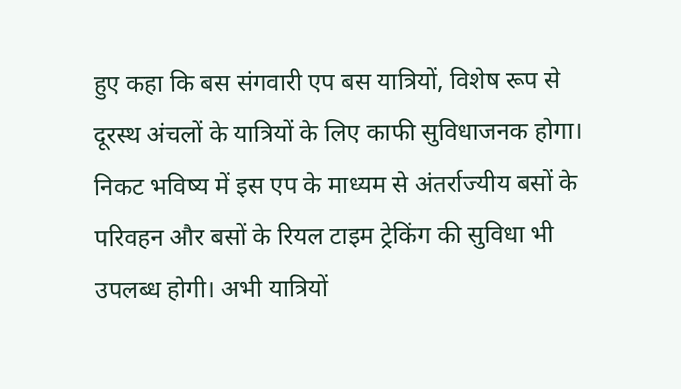हुए कहा कि बस संगवारी एप बस यात्रियों, विशेष रूप से दूरस्थ अंचलों के यात्रियों के लिए काफी सुविधाजनक होगा। निकट भविष्य में इस एप के माध्यम से अंतर्राज्यीय बसों के परिवहन और बसों के रियल टाइम ट्रेकिंग की सुविधा भी उपलब्ध होगी। अभी यात्रियों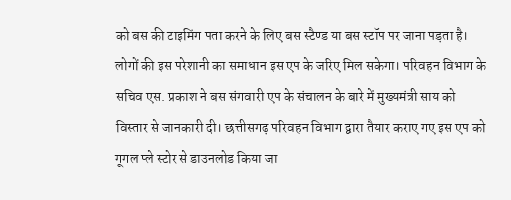को बस की टाइमिंग पता करने के लिए बस स्टैण्ड या बस स्टॉप पर जाना पड़ता है। लोगों की इस परेशानी का समाधान इस एप के जरिए मिल सकेगा। परिवहन विभाग के सचिव एस. प्रकाश ने बस संगवारी एप के संचालन के बारे में मुख्यमंत्री साय को विस्तार से जानकारी दी। छत्तीसगढ़ परिवहन विभाग द्वारा तैयार कराए गए इस एप को गूगल प्ले स्टोर से डाउनलोड किया जा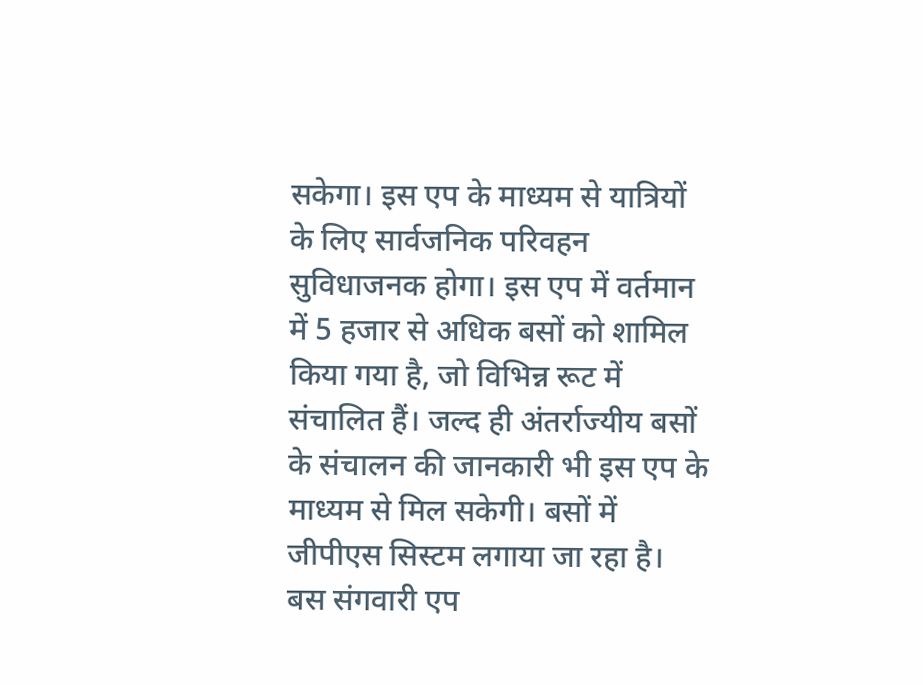सकेगा। इस एप के माध्यम से यात्रियों के लिए सार्वजनिक परिवहन सुविधाजनक होगा। इस एप में वर्तमान में 5 हजार से अधिक बसों को शामिल किया गया है, जो विभिन्न रूट में संचालित हैं। जल्द ही अंतर्राज्यीय बसों के संचालन की जानकारी भी इस एप के माध्यम से मिल सकेगी। बसों में जीपीएस सिस्टम लगाया जा रहा है। बस संगवारी एप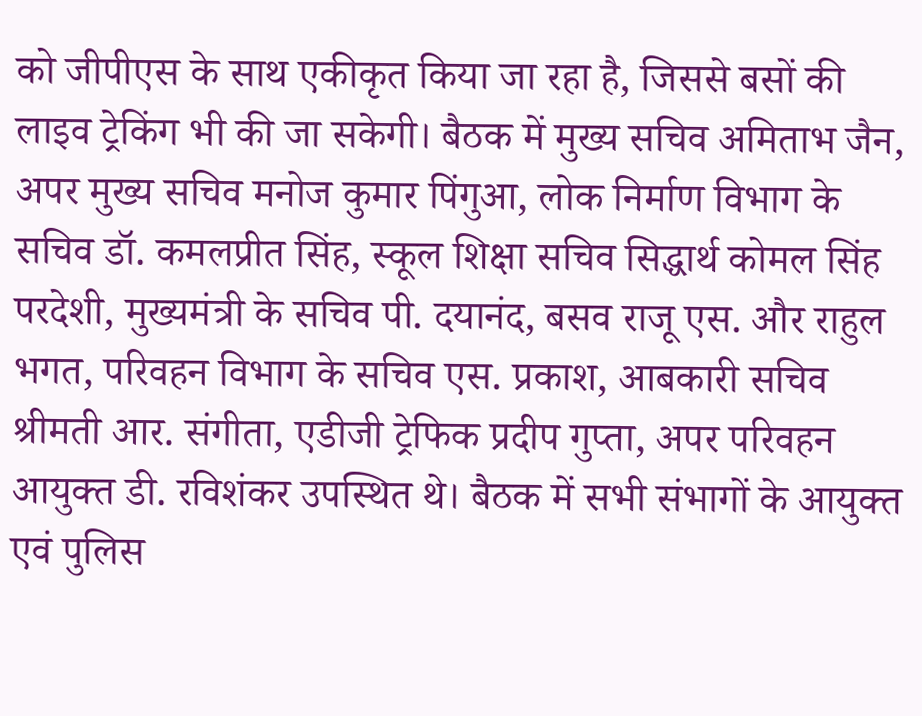को जीपीएस के साथ एकीकृत किया जा रहा है, जिससे बसों की लाइव ट्रेकिंग भी की जा सकेगी। बैठक में मुख्य सचिव अमिताभ जैन, अपर मुख्य सचिव मनोज कुमार पिंगुआ, लोक निर्माण विभाग के सचिव डॉ. कमलप्रीत सिंह, स्कूल शिक्षा सचिव सिद्धार्थ कोमल सिंह परदेशी, मुख्यमंत्री के सचिव पी. दयानंद, बसव राजू एस. और राहुल भगत, परिवहन विभाग के सचिव एस. प्रकाश, आबकारी सचिव श्रीमती आर. संगीता, एडीजी ट्रेफिक प्रदीप गुप्ता, अपर परिवहन आयुक्त डी. रविशंकर उपस्थित थे। बैठक में सभी संभागों के आयुक्त एवं पुलिस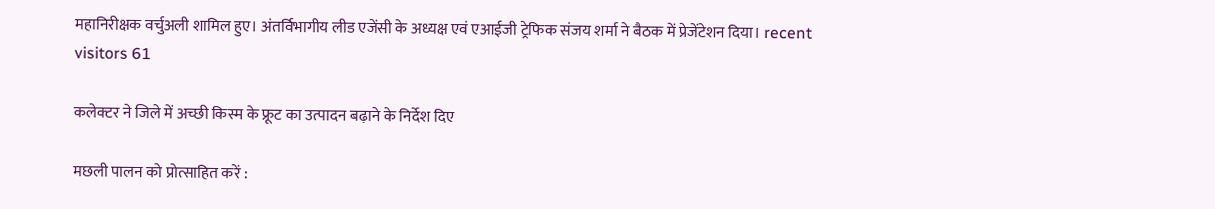महानिरीक्षक वर्चुअली शामिल हुए। अंतर्विभागीय लीड एजेंसी के अध्यक्ष एवं एआईजी ट्रेफिक संजय शर्मा ने बैठक में प्रेजेंटेशन दिया। recent visitors 61

कलेक्टर ने जिले में अच्छी किस्म के फ्रूट का उत्पादन बढ़ाने के निर्देश दिए

मछली पालन को प्रोत्साहित करें :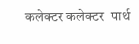कलेक्टर कलेक्टर  पार्थ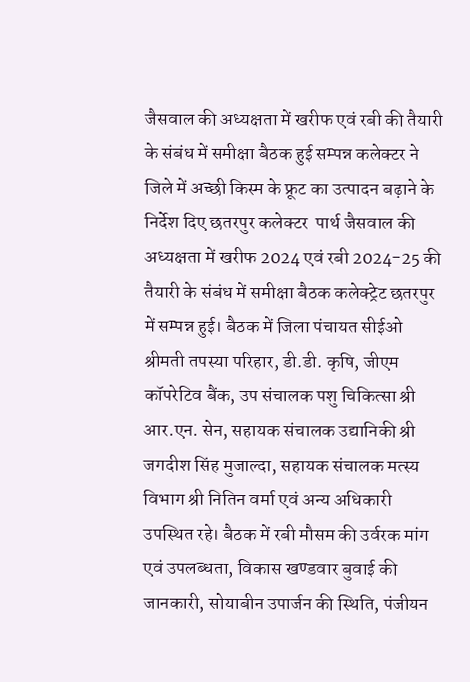जैसवाल की अध्यक्षता में खरीफ एवं रबी की तैयारी के संबंध में समीक्षा बैठक हुई सम्पन्न कलेक्टर ने जिले में अच्छी किस्म के फ्रूट का उत्पादन बढ़ाने के निर्देश दिए छतरपुर कलेक्टर  पार्थ जैसवाल की अध्यक्षता में खरीफ 2024 एवं रबी 2024-25 की तैयारी के संबंध में समीक्षा बैठक कलेक्ट्रेट छतरपुर में सम्पन्न हुई। बैठक में जिला पंचायत सीईओ श्रीमती तपस्या परिहार, डी.डी. कृषि, जीएम कॉपरेटिव बैंक, उप संचालक पशु चिकित्सा श्री आर.एन. सेन, सहायक संचालक उद्यानिकी श्री जगदीश सिंह मुजाल्दा, सहायक संचालक मत्स्य विभाग श्री नितिन वर्मा एवं अन्य अधिकारी उपस्थित रहे। बैठक में रबी मौसम की उर्वरक मांग एवं उपलब्धता, विकास खण्डवार बुवाई की जानकारी, सोयाबीन उपार्जन की स्थिति, पंजीयन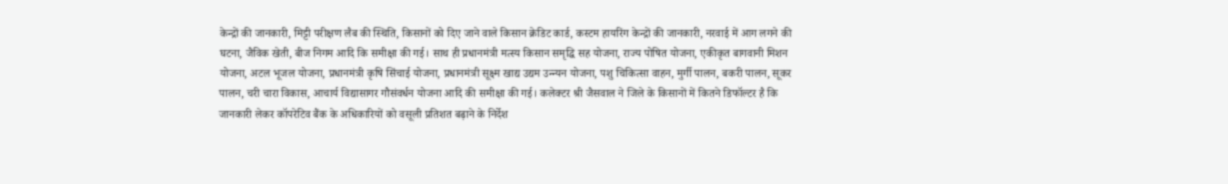केन्द्रों की जानकारी, मिट्टी परीक्षण लैब की स्थिति, किसानों को दिए जाने वाले किसान क्रेडिट कार्ड, कस्टम हायरिंग केन्द्रों की जानकारी, नरवाई में आग लगने की घटना, जैविक खेती, बीज निगम आदि कि समीक्षा की गई। साथ ही प्रधानमंत्री मत्स्य किसान समृद्धि सह योजना, राज्य पोषित योजना, एकीकृत बागवानी मिशन योजना, अटल भूजल योजना, प्रधानमंत्री कृषि सिंचाई योजना, प्रधानमंत्री सूक्ष्म खाद्य उद्यम उन्न्यन योजना, पशु चिकित्सा वाहन, मुर्गी पालन, बकरी पालन, सूकर पालन, चरी चारा विकास, आचार्य विद्यासागर गौसंवर्धन योजना आदि की समीक्षा की गई। कलेक्टर श्री जैसवाल ने जिले के किसानों में कितने डिफॉल्टर है कि जानकारी लेकर कॉपरेटिव बैंक के अधिकारियों को वसूली प्रतिशत बढ़ाने के निर्देश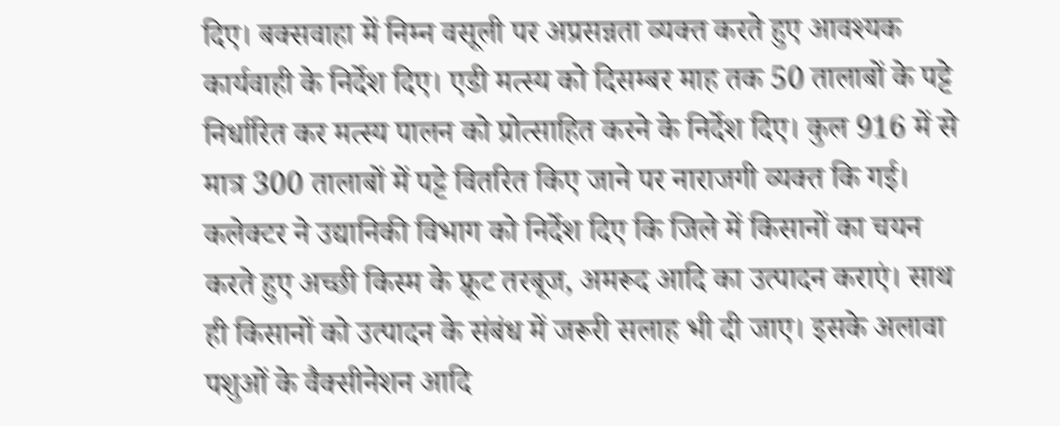दिए। बक्सवाहा में निम्न वसूली पर अप्रसन्नता व्यक्त करते हुए आवश्यक कार्यवाही के निर्देश दिए। एडी मत्स्य को दिसम्बर माह तक 50 तालाबों के पट्टे निर्धारित कर मत्स्य पालन को प्रोत्साहित करने के निर्देश दिए। कुल 916 में से मात्र 300 तालाबों में पट्टे वितरित किए जाने पर नाराजगी व्यक्त कि गई। कलेक्टर ने उद्यानिकी विभाग को निर्देश दिए कि जिले में किसानों का चयन करते हुए अच्छी किस्म के फ्रूट तरबूज, अमरूद आदि का उत्पादन कराएं। साथ ही किसानों को उत्पादन के संबंध में जरूरी सलाह भी दी जाए। इसके अलावा पशुओं के वैक्सीनेशन आदि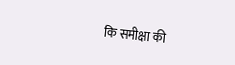कि समीक्षा की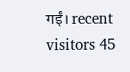गईं। recent visitors 45